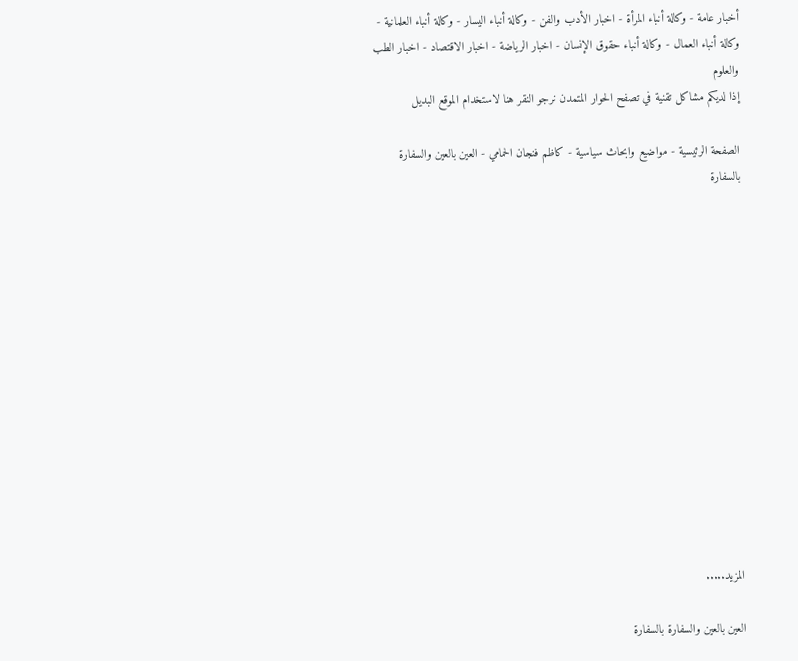أخبار عامة - وكالة أنباء المرأة - اخبار الأدب والفن - وكالة أنباء اليسار - وكالة أنباء العلمانية - وكالة أنباء العمال - وكالة أنباء حقوق الإنسان - اخبار الرياضة - اخبار الاقتصاد - اخبار الطب والعلوم
إذا لديكم مشاكل تقنية في تصفح الحوار المتمدن نرجو النقر هنا لاستخدام الموقع البديل

الصفحة الرئيسية - مواضيع وابحاث سياسية - كاظم فنجان الحمامي - العين بالعين والسفارة بالسفارة














المزيد.....

العين بالعين والسفارة بالسفارة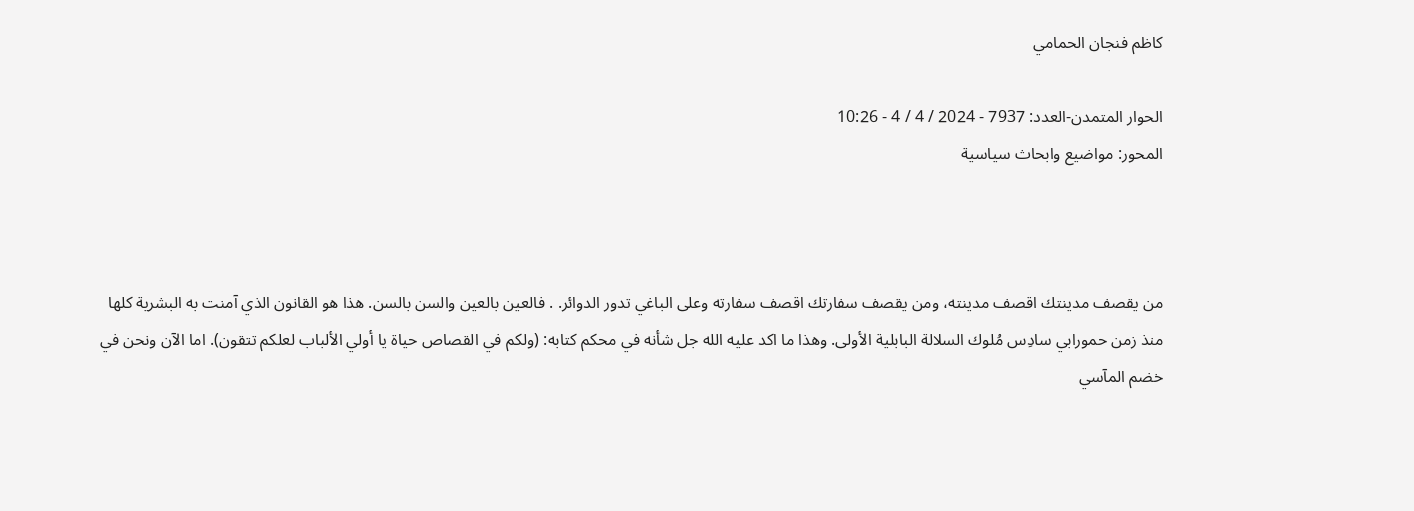كاظم فنجان الحمامي

الحوار المتمدن-العدد: 7937 - 2024 / 4 / 4 - 10:26
المحور: مواضيع وابحاث سياسية



من يقصف مدينتك اقصف مدينته، ومن يقصف سفارتك اقصف سفارته وعلى الباغي تدور الدوائر. . فالعين بالعين والسن بالسن. هذا هو القانون الذي آمنت به البشرية كلها منذ زمن حمورابي سادِس مُلوك السلالة البابلية الأولى. وهذا ما اكد عليه الله جل شأنه في محكم كتابه: (ولكم في القصاص حياة يا أولي الألباب لعلكم تتقون). اما الآن ونحن في خضم المآسي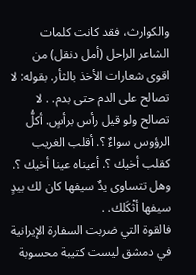والكوارث، فقد كانت كلمات الشاعر الراحل (أمل دنقل) من اقوى شعارات الأخذ بالثأر. بقوله: لا تصالح على الدم حتى بدم. . لا تصالح ولو قيل رأس برأسٍ. أكلُّ الرؤوس سواءٌ ؟. أقلب الغريب كقلب أخيك ؟. أعيناه عينا أخيك ؟. وهل تتساوى يدٌ سيفها كان لك بيدٍ سيفها أثْكَلك. .
فالقوة التي ضربت السفارة الإيرانية في دمشق ليست كتيبة محسوبة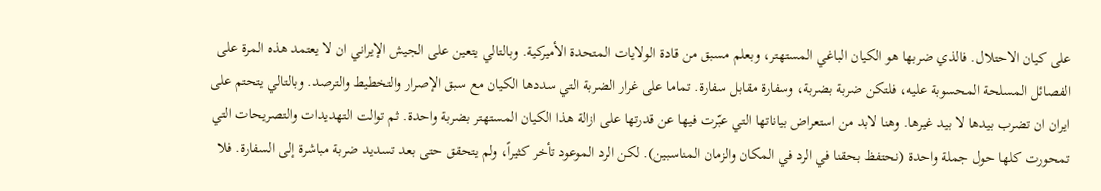على كيان الاحتلال. فالذي ضربها هو الكيان الباغي المستهتر، وبعلم مسبق من قادة الولايات المتحدة الأميركية. وبالتالي يتعين على الجيش الإيراني ان لا يعتمد هذه المرة على الفصائل المسلحة المحسوبة عليه، فلتكن ضربة بضربة، وسفارة مقابل سفارة. تماما على غرار الضربة التي سددها الكيان مع سبق الإصرار والتخطيط والترصد. وبالتالي يتحتم على ايران ان تضرب بيدها لا بيد غيرها. وهنا لابد من استعراض بياناتها التي عبّرت فيها عن قدرتها على ازالة هذا الكيان المستهتر بضربة واحدة. ثم توالت التهديدات والتصريحات التي تمحورت كلها حول جملة واحدة (نحتفظ بحقنا في الرد في المكان والزمان المناسبين). لكن الرد الموعود تأخر كثيراً، ولم يتحقق حتى بعد تسديد ضربة مباشرة إلى السفارة. فلا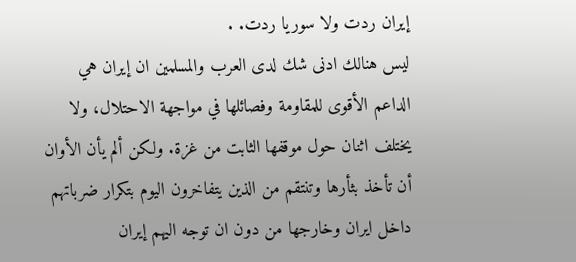إيران ردت ولا سوريا ردت. .
ليس هنالك ادنى شك لدى العرب والمسلمين ان إيران هي الداعم الأقوى للمقاومة وفصائلها في مواجهة الاحتلال، ولا يختلف اثنان حول موقفها الثابت من غزة. ولكن ألم يأن الأوان أن تأخذ بثأرها وتنتقم من الذين يتفاخرون اليوم بتكرار ضرباتهم داخل ايران وخارجها من دون ان توجه اليهم إيران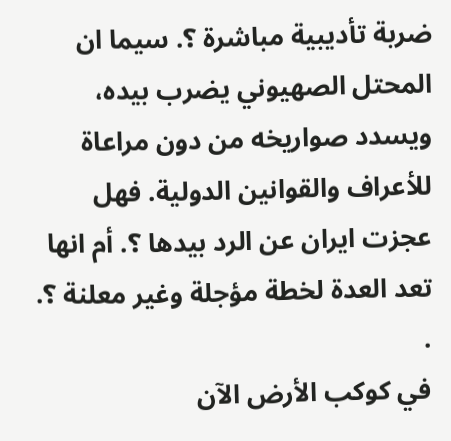ضربة تأديبية مباشرة ؟. سيما ان المحتل الصهيوني يضرب بيده، ويسدد صواريخه من دون مراعاة للأعراف والقوانين الدولية. فهل عجزت ايران عن الرد بيدها ؟. أم انها تعد العدة لخطة مؤجلة وغير معلنة ؟. .
في كوكب الأرض الآن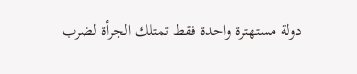دولة مستهترة واحدة فقط تمتلك الجرأة لضرب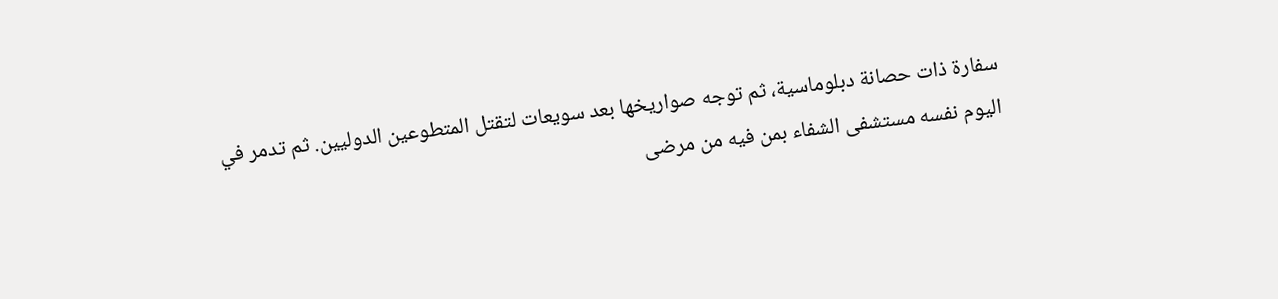سفارة ذات حصانة دبلوماسية، ثم توجه صواريخها بعد سويعات لتقتل المتطوعين الدوليين. ثم تدمر في اليوم نفسه مستشفى الشفاء بمن فيه من مرضى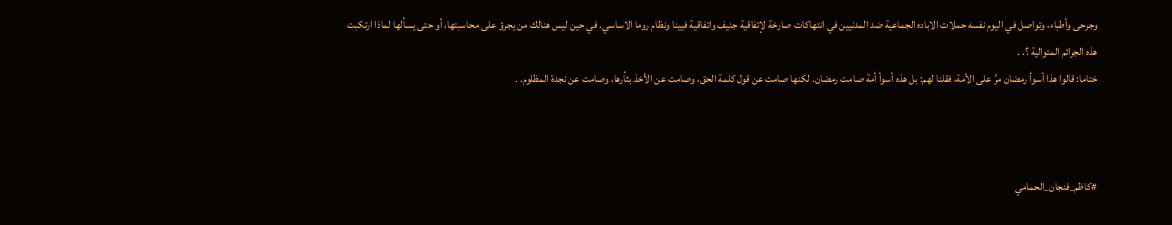وجرحى وأطباء، وتواصل في اليوم نفسه حملات الاباده الجماعية ضد المدنيين في انتهاكات صارخة لإتفاقية جنيف واتفاقية فيينا ونظام روما الاساسي. في حين ليس هنالك من يجرؤ على محاسبتها، أو حتى يسألها لماذا ارتكبت هذه الجرائم المتوالية ؟. .
ختاما: قالوا هذا أسوأ رمضان مرَّ على الأمة، فقلنا لهم: بل هذه أسوأ أمة صامت رمضان. لكنها صامت عن قول كلمة الحق، وصامت عن الأخذ بثأرها، وصامت عن نجدة المظلوم. .



#كاظم_فنجان_الحمامي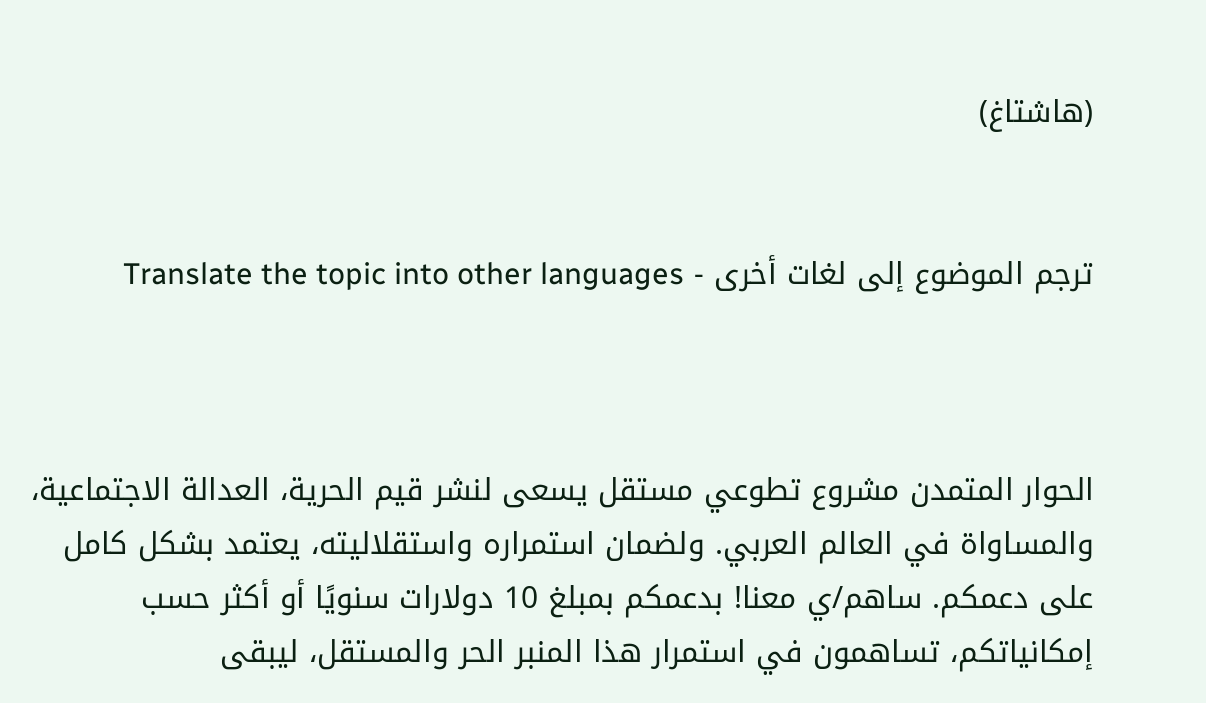(هاشتاغ)


ترجم الموضوع إلى لغات أخرى - Translate the topic into other languages



الحوار المتمدن مشروع تطوعي مستقل يسعى لنشر قيم الحرية، العدالة الاجتماعية، والمساواة في العالم العربي. ولضمان استمراره واستقلاليته، يعتمد بشكل كامل على دعمكم. ساهم/ي معنا! بدعمكم بمبلغ 10 دولارات سنويًا أو أكثر حسب إمكانياتكم، تساهمون في استمرار هذا المنبر الحر والمستقل، ليبقى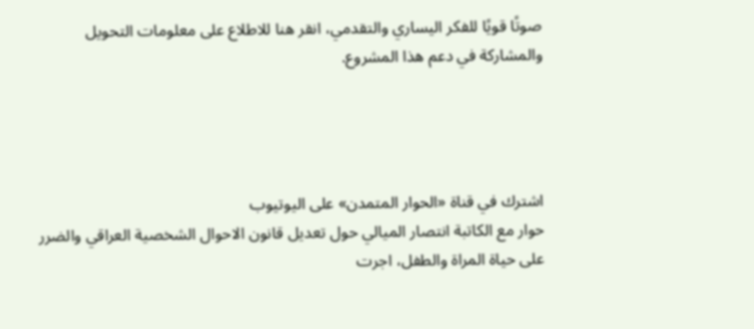صوتًا قويًا للفكر اليساري والتقدمي، انقر هنا للاطلاع على معلومات التحويل والمشاركة في دعم هذا المشروع.




اشترك في قناة «الحوار المتمدن» على اليوتيوب
حوار مع الكاتبة انتصار الميالي حول تعديل قانون الاحوال الشخصية العراقي والضرر على حياة المراة والطفل، اجرت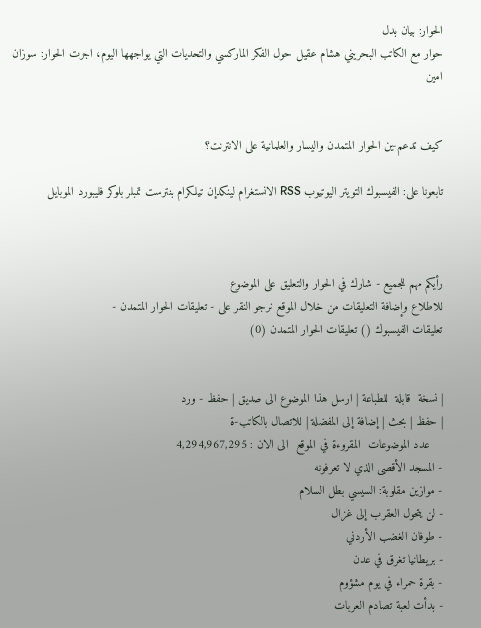الحوار: بيان بدل
حوار مع الكاتب البحريني هشام عقيل حول الفكر الماركسي والتحديات التي يواجهها اليوم، اجرت الحوار: سوزان امين


كيف تدعم-ين الحوار المتمدن واليسار والعلمانية على الانترنت؟

تابعونا على: الفيسبوك التويتر اليوتيوب RSS الانستغرام لينكدإن تيلكرام بنترست تمبلر بلوكر فليبورد الموبايل



رأيكم مهم للجميع - شارك في الحوار والتعليق على الموضوع
للاطلاع وإضافة التعليقات من خلال الموقع نرجو النقر على - تعليقات الحوار المتمدن -
تعليقات الفيسبوك () تعليقات الحوار المتمدن (0)


| نسخة  قابلة  للطباعة | ارسل هذا الموضوع الى صديق | حفظ - ورد
| حفظ | بحث | إضافة إلى المفضلة | للاتصال بالكاتب-ة
    عدد الموضوعات  المقروءة في الموقع  الى الان : 4,294,967,295
- المسجد الأقصى الذي لا تعرفونه
- موازين مقلوبة: السيسي بطل السلام
- لن يتحول العقرب إلى غزال
- طوفان الغضب الأردني
- بريطانيا تغرق في عدن
- بقرة حمراء في يوم مشؤوم
- بدأت لعبة تصادم العربات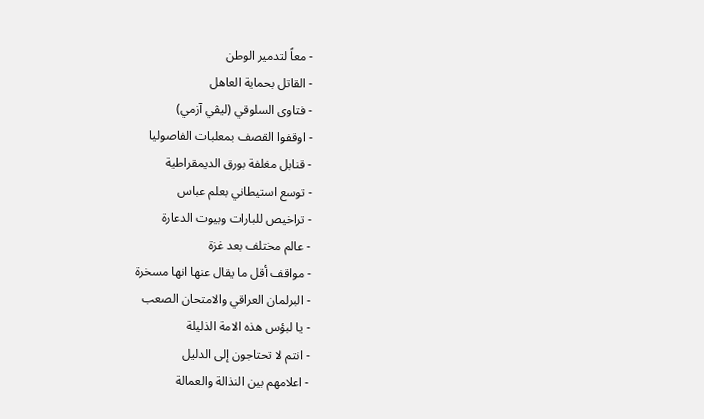- معاً لتدمير الوطن
- القاتل بحماية العاهل
- فتاوى السلوقي (ليڤي آزمي)
- اوقفوا القصف بمعلبات الفاصوليا
- قنابل مغلفة بورق الديمقراطية
- توسع استيطاني بعلم عباس
- تراخيص للبارات وبيوت الدعارة
- عالم مختلف بعد غزة
- مواقف أقل ما يقال عنها انها مسخرة
- البرلمان العراقي والامتحان الصعب
- يا لبؤس هذه الامة الذليلة
- انتم لا تحتاجون إلى الدليل
- اعلامهم بين النذالة والعمالة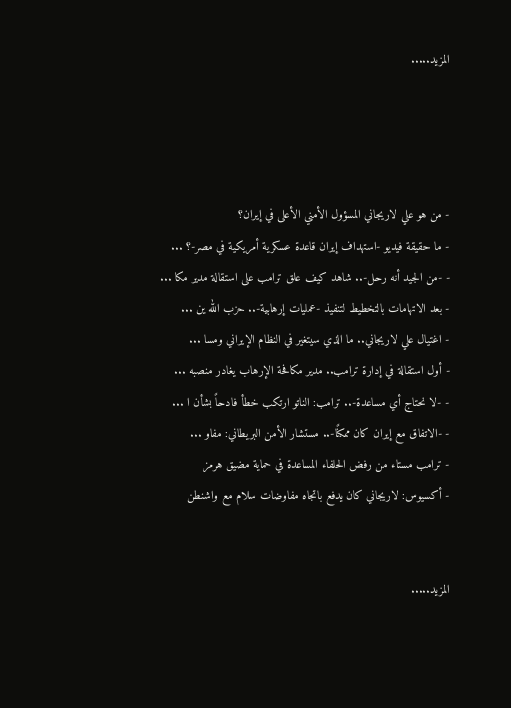المزيد.....




- من هو علي لاريجاني المسؤول الأمني الأعلى في إيران؟
- ما حقيقة فيديو -استهداف إيران قاعدة عسكرية أمريكية في مصر-؟ ...
- -من الجيد أنه رحل-.. شاهد كيف علق ترامب على استقالة مدير مكا ...
- بعد الاتهامات بالتخطيط لتنفيذ -عمليات إرهابية-.. حزب الله ين ...
- اغتيال علي لاريجاني.. ما الذي سيتغير في النظام الإيراني ومسا ...
- أول استقالة في إدارة ترامب.. مدير مكافحة الإرهاب يغادر منصبه ...
- -لا نحتاج أي مساعدة-.. ترامب: الناتو ارتكب خطأ فادحاً بشأن ا ...
- -الاتفاق مع إيران كان ممكنًا-.. مستشار الأمن البريطاني: مفاو ...
- ترامب مستاء من رفض الحلفاء المساعدة في حماية مضيق هرمز
- أكسيوس: لاريجاني كان يدفع باتجاه مفاوضات سلام مع واشنطن


المزيد.....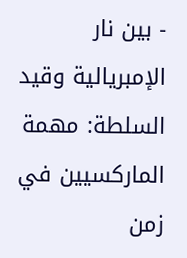- بين نار الإمبريالية وقيد السلطة: مهمة الماركسيين في زمن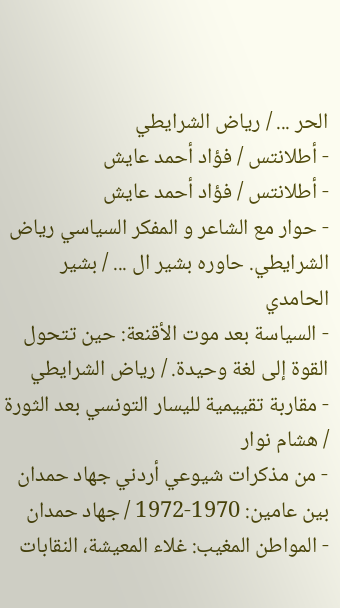الحر ... / رياض الشرايطي
- أطلانتس / فؤاد أحمد عايش
- أطلانتس / فؤاد أحمد عايش
- حوار مع الشاعر و المفكر السياسي رياض الشرايطي. حاوره بشير ال ... / بشير الحامدي
- السياسة بعد موت الأقنعة: حين تتحول القوة إلى لغة وحيدة. / رياض الشرايطي
- مقاربة تقييمية لليسار التونسي بعد الثورة / هشام نوار
- من مذكرات شيوعي أردني جهاد حمدان بين عامين: 1970-1972 / جهاد حمدان
- المواطن المغيب: غلاء المعيشة، النقابات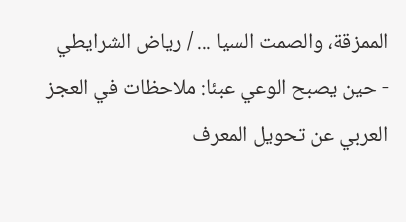الممزقة، والصمت السيا ... / رياض الشرايطي
- حين يصبح الوعي عبئا: ملاحظات في العجز العربي عن تحويل المعرف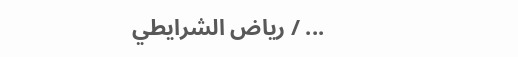... / رياض الشرايطي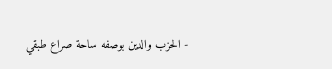- الحزب والدين بوصفه ساحة صراع طبقي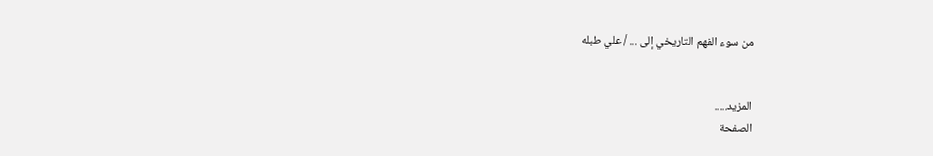من سوء الفهم التاريخي إلى ... / علي طبله


المزيد.....
الصفحة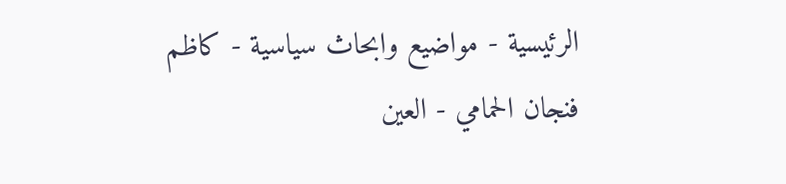الرئيسية - مواضيع وابحاث سياسية - كاظم فنجان الحمامي - العين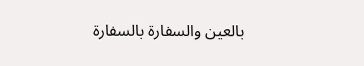بالعين والسفارة بالسفارة